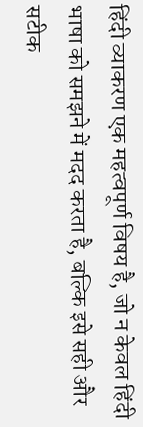हिंदी व्याकरण एक महत्वपूर्ण विषय है, जो न केवल हिंदी भाषा को समझने में मदद करता है, बल्कि इसे सही और सटीक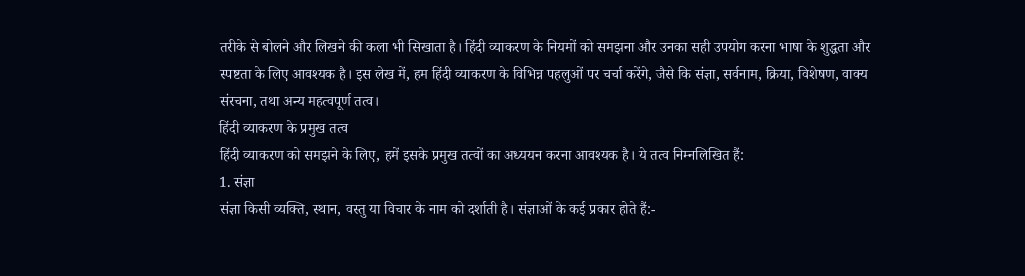तरीके से बोलने और लिखने की कला भी सिखाता है। हिंदी व्याकरण के नियमों को समझना और उनका सही उपयोग करना भाषा के शुद्धता और स्पष्टता के लिए आवश्यक है। इस लेख में, हम हिंदी व्याकरण के विभिन्न पहलुओं पर चर्चा करेंगे, जैसे कि संज्ञा, सर्वनाम, क्रिया, विशेषण, वाक्य संरचना, तथा अन्य महत्वपूर्ण तत्व।
हिंदी व्याकरण के प्रमुख तत्व
हिंदी व्याकरण को समझने के लिए, हमें इसके प्रमुख तत्वों का अध्ययन करना आवश्यक है। ये तत्व निम्नलिखित हैं:
1. संज्ञा
संज्ञा किसी व्यक्ति, स्थान, वस्तु या विचार के नाम को दर्शाती है। संज्ञाओं के कई प्रकार होते हैं:-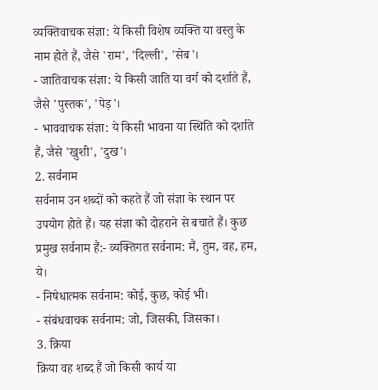व्यक्तिवाचक संज्ञा: ये किसी विशेष व्यक्ति या वस्तु के नाम होते हैं, जैसे 'राम', 'दिल्ली', 'सेब'।
- जातिवाचक संज्ञा: ये किसी जाति या वर्ग को दर्शाते हैं, जैसे 'पुस्तक', 'पेड़'।
- भाववाचक संज्ञा: ये किसी भावना या स्थिति को दर्शाते हैं, जैसे 'खुशी', 'दुख'।
2. सर्वनाम
सर्वनाम उन शब्दों को कहते हैं जो संज्ञा के स्थान पर उपयोग होते हैं। यह संज्ञा को दोहराने से बचाते हैं। कुछ प्रमुख सर्वनाम हैं:- व्यक्तिगत सर्वनाम: मैं, तुम, वह, हम, ये।
- निषेधात्मक सर्वनाम: कोई, कुछ, कोई भी।
- संबंधवाचक सर्वनाम: जो, जिसकी, जिसका।
3. क्रिया
क्रिया वह शब्द हैं जो किसी कार्य या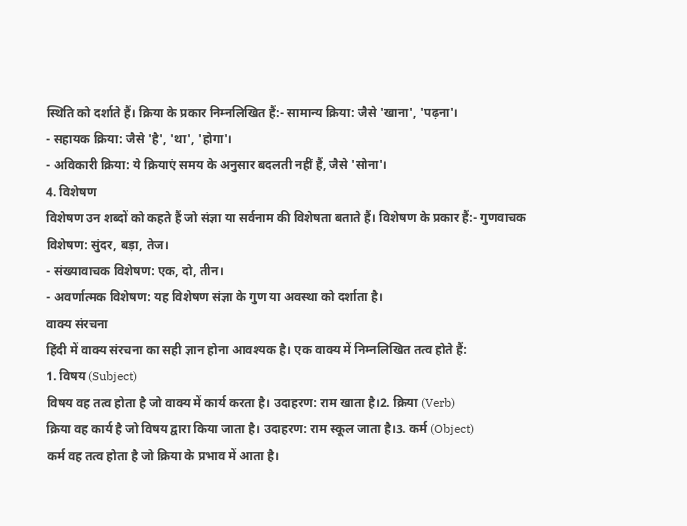स्थिति को दर्शाते हैं। क्रिया के प्रकार निम्नलिखित हैं:- सामान्य क्रिया: जैसे 'खाना', 'पढ़ना'।
- सहायक क्रिया: जैसे 'है', 'था', 'होगा'।
- अविकारी क्रिया: ये क्रियाएं समय के अनुसार बदलती नहीं हैं, जैसे 'सोना'।
4. विशेषण
विशेषण उन शब्दों को कहते हैं जो संज्ञा या सर्वनाम की विशेषता बताते हैं। विशेषण के प्रकार हैं:- गुणवाचक विशेषण: सुंदर, बड़ा, तेज।
- संख्यावाचक विशेषण: एक, दो, तीन।
- अवर्णात्मक विशेषण: यह विशेषण संज्ञा के गुण या अवस्था को दर्शाता है।
वाक्य संरचना
हिंदी में वाक्य संरचना का सही ज्ञान होना आवश्यक है। एक वाक्य में निम्नलिखित तत्व होते हैं:
1. विषय (Subject)
विषय वह तत्व होता है जो वाक्य में कार्य करता है। उदाहरण: राम खाता है।2. क्रिया (Verb)
क्रिया वह कार्य है जो विषय द्वारा किया जाता है। उदाहरण: राम स्कूल जाता है।3. कर्म (Object)
कर्म वह तत्व होता है जो क्रिया के प्रभाव में आता है।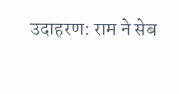उदाहरण: राम ने सेब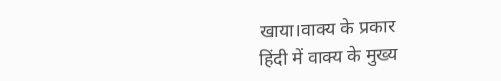खाया।वाक्य के प्रकार
हिंदी में वाक्य के मुख्य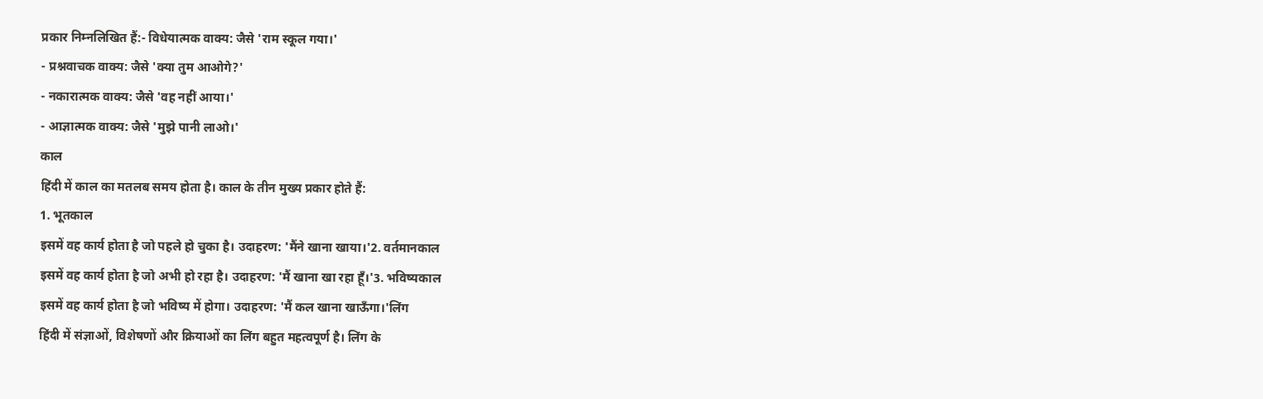प्रकार निम्नलिखित हैं:- विधेयात्मक वाक्य: जैसे 'राम स्कूल गया।'
- प्रश्नवाचक वाक्य: जैसे 'क्या तुम आओगे?'
- नकारात्मक वाक्य: जैसे 'वह नहीं आया।'
- आज्ञात्मक वाक्य: जैसे 'मुझे पानी लाओ।'
काल
हिंदी में काल का मतलब समय होता है। काल के तीन मुख्य प्रकार होते हैं:
1. भूतकाल
इसमें वह कार्य होता है जो पहले हो चुका है। उदाहरण: 'मैंने खाना खाया।'2. वर्तमानकाल
इसमें वह कार्य होता है जो अभी हो रहा है। उदाहरण: 'मैं खाना खा रहा हूँ।'3. भविष्यकाल
इसमें वह कार्य होता है जो भविष्य में होगा। उदाहरण: 'मैं कल खाना खाऊँगा।'लिंग
हिंदी में संज्ञाओं, विशेषणों और क्रियाओं का लिंग बहुत महत्वपूर्ण है। लिंग के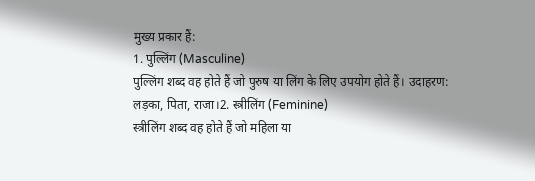मुख्य प्रकार हैं:
1. पुल्लिंग (Masculine)
पुल्लिंग शब्द वह होते हैं जो पुरुष या लिंग के लिए उपयोग होते हैं। उदाहरण: लड़का, पिता, राजा।2. स्त्रीलिंग (Feminine)
स्त्रीलिंग शब्द वह होते हैं जो महिला या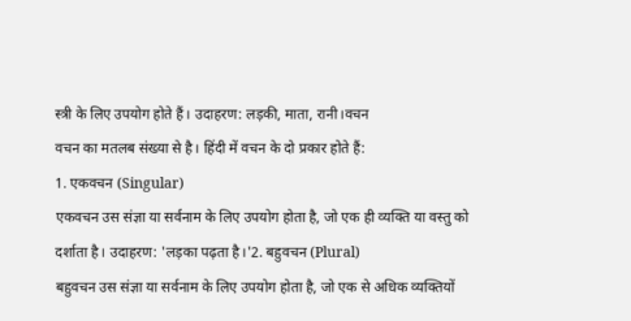स्त्री के लिए उपयोग होते हैं। उदाहरण: लड़की, माता, रानी।वचन
वचन का मतलब संख्या से है। हिंदी में वचन के दो प्रकार होते हैं:
1. एकवचन (Singular)
एकवचन उस संज्ञा या सर्वनाम के लिए उपयोग होता है, जो एक ही व्यक्ति या वस्तु को दर्शाता है। उदाहरण: 'लड़का पढ़ता है।'2. बहुवचन (Plural)
बहुवचन उस संज्ञा या सर्वनाम के लिए उपयोग होता है, जो एक से अधिक व्यक्तियों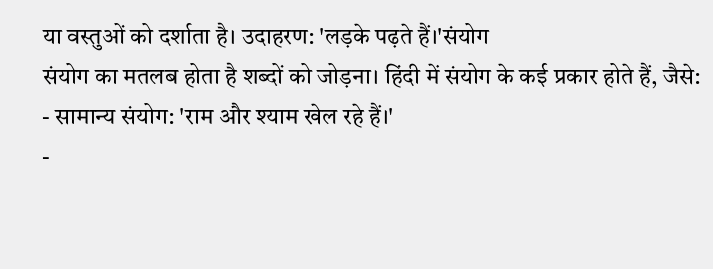या वस्तुओं को दर्शाता है। उदाहरण: 'लड़के पढ़ते हैं।'संयोग
संयोग का मतलब होता है शब्दों को जोड़ना। हिंदी में संयोग के कई प्रकार होते हैं, जैसे:
- सामान्य संयोग: 'राम और श्याम खेल रहे हैं।'
-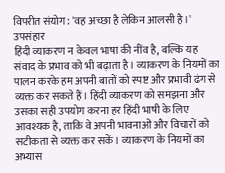विपरीत संयोग: 'वह अच्छा है लेकिन आलसी है।'
उपसंहार
हिंदी व्याकरण न केवल भाषा की नींव है, बल्कि यह संवाद के प्रभाव को भी बढ़ाता है। व्याकरण के नियमों का पालन करके हम अपनी बातों को स्पष्ट और प्रभावी ढंग से व्यक्त कर सकते हैं। हिंदी व्याकरण को समझना और उसका सही उपयोग करना हर हिंदी भाषी के लिए आवश्यक है, ताकि वे अपनी भावनाओं और विचारों को सटीकता से व्यक्त कर सकें। व्याकरण के नियमों का अभ्यास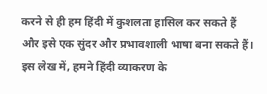करने से ही हम हिंदी में कुशलता हासिल कर सकते हैं और इसे एक सुंदर और प्रभावशाली भाषा बना सकते हैं।
इस लेख में, हमने हिंदी व्याकरण के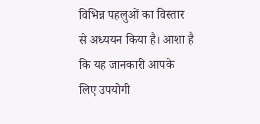विभिन्न पहलुओं का विस्तार से अध्ययन किया है। आशा है कि यह जानकारी आपके लिए उपयोगी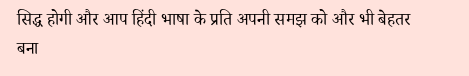सिद्ध होगी और आप हिंदी भाषा के प्रति अपनी समझ को और भी बेहतर बना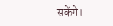सकेंगे।